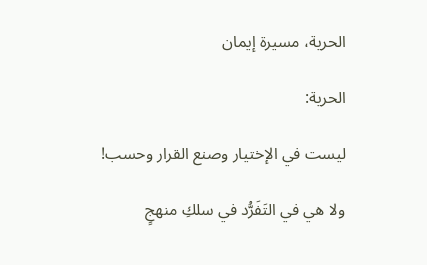الحرية، مسيرة إيمان

الحرية:

ليست في الإختيار وصنع القرار وحسب!

ولا هي في التَفَرُّد في سلكِ منهجٍ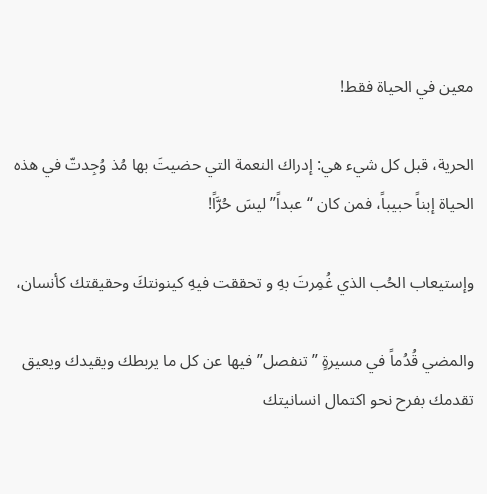معين في الحياة فقط!

الحرية، قبل كل شيء هي: إدراك النعمة التي حضيتَ بها مُذ وُجِدتّ في هذه الحياة إبناً حبيباً، فمن كان “عبداً” ليسَ حُرَّاً!

وإستيعاب الحُب الذي غُمِرتَ بهِ و تحققت فيهِ كينونتكَ وحقيقتك كأنسان،

والمضي قُدُماً في مسيرةٍ ” تنفصل” فيها عن كل ما يربطك ويقيدك ويعيق تقدمك بفرح نحو اكتمال انسانيتك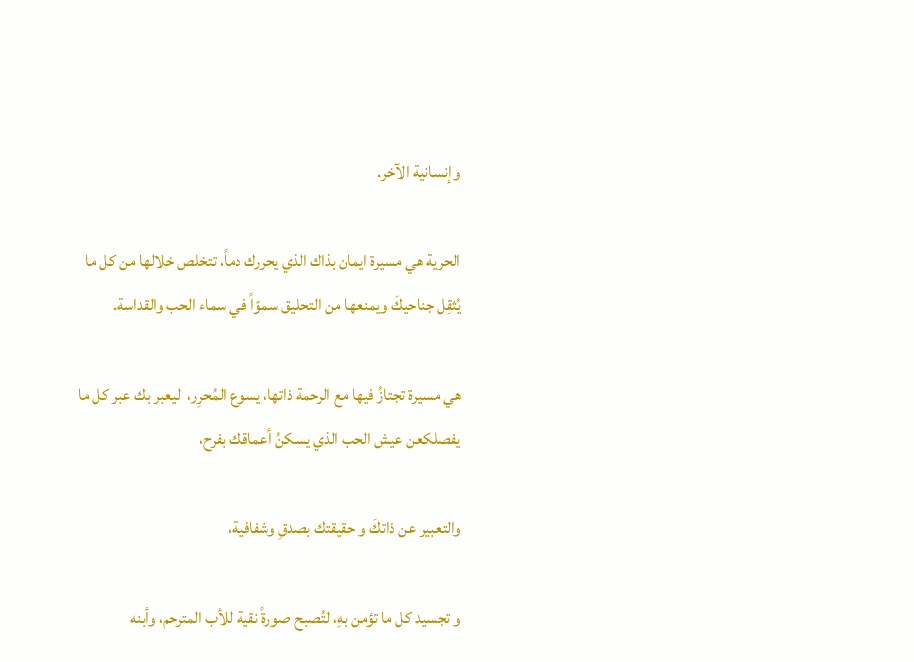وإنسانية الآخر.

الحرية هي مسيرة ايمان بذاك الذي يحررك دماً، تتخلص خلالها من كل ما يُثقِل جناحيكَ ويمنعها من التحليق سموّاً في سماء الحب والقداسة.

هي مسيرة تجتازُ فيها مع الرحمة ذاتها، يسوع المُحرِر،  ليعبر بك عبر كل ما يفصلكعن عيش الحب الذي يسكنُ أعماقك بفرح،

والتعبير عن ذاتكَ و حقيقتك بصدقِ وشفافية،

و تجسيد كل ما تؤمن بهِ، لتُصبح صورةً نقية للأب المترحم، وأبنه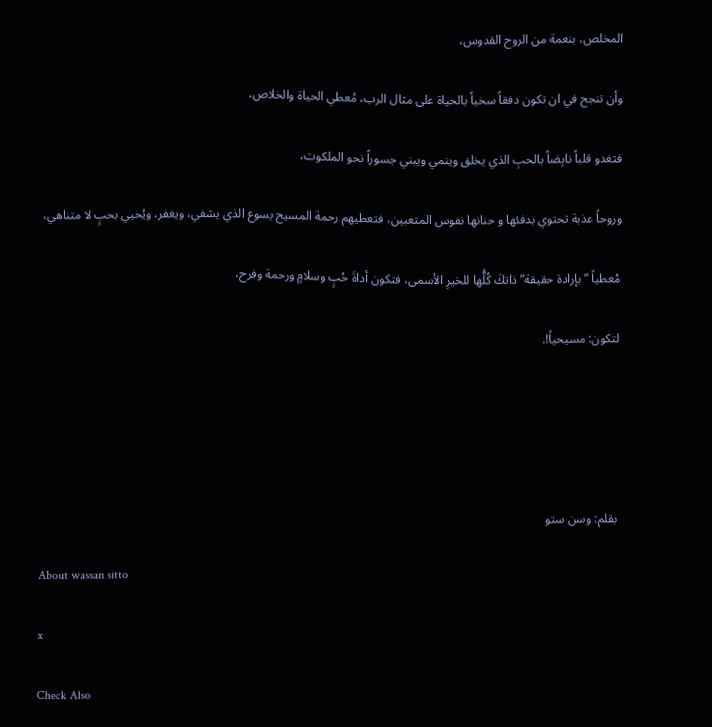المخلص، بنعمة من الروح القدوس،

وأن تنجح في ان تكون دفقاً سخياً بالحياة على مثال الرب، مُعطي الحياة والخلاص،

فتغدو قلباً نابِضاً بالحبِ الذي يخلق وينمي ويبني جسوراً نحو الملكوت،

وروحاً عذبة تحتوي بدفئها و حنانها نفوس المتعبين، فتعطيهم رحمة المسيح يسوع الذي يشفي، ويغفر، ويُحيي بحبٍ لا متناهي،

مُعطياً ” بإرادة حقيقة” ذاتكَ كُلُّها للخيرِ الأسمى، فتكون أداةَ حُبٍ وسلامٍ ورحمة وفرح،

لتكون: مسيحياً!.





بقلم: وسن ستو

About wassan sitto

x

Check Also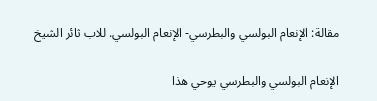مقالة: الإنعام البولسي والبطرسي- الإنعام البولسي. للاب ثائر الشيخ

الإنعام البولسي والبطرسي يوحي هذا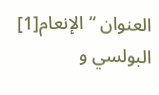العنوان “الإنعام[1] البولسي و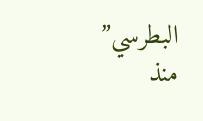البطرسي” منذ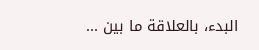البدء، بالعلاقة ما بين ...